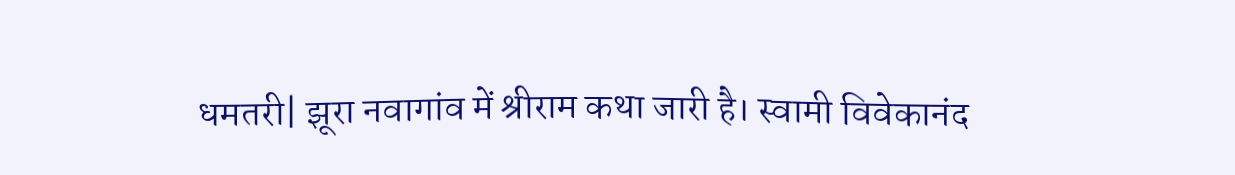धमतरी| झूरा नवागांव में श्रीराम कथा जारी है। स्वामी विवेकानंद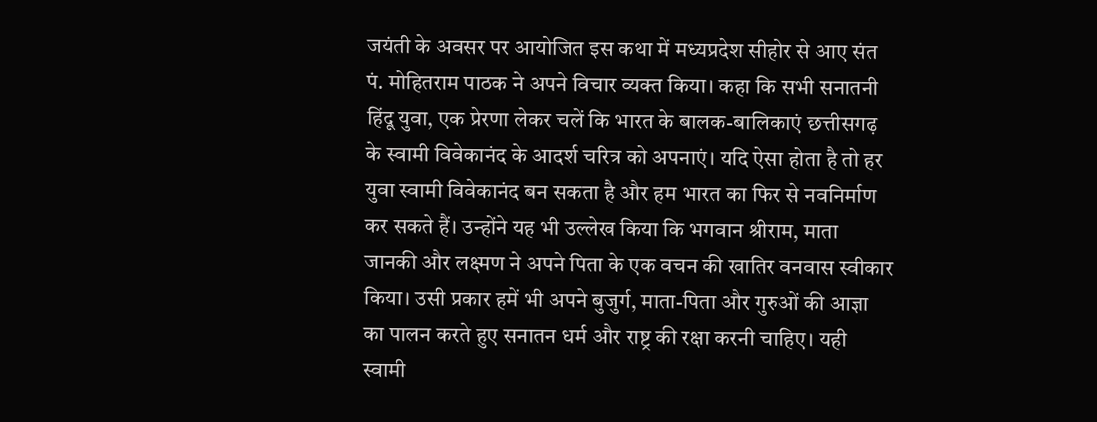जयंती के अवसर पर आयोजित इस कथा में मध्यप्रदेश सीहोर से आए संत पं. मोहितराम पाठक ने अपने विचार व्यक्त किया। कहा कि सभी सनातनी हिंदू युवा, एक प्रेरणा लेकर चलें कि भारत के बालक-बालिकाएं छत्तीसगढ़ के स्वामी विवेकानंद के आदर्श चरित्र को अपनाएं। यदि ऐसा होता है तो हर युवा स्वामी विवेकानंद बन सकता है और हम भारत का फिर से नवनिर्माण कर सकते हैं। उन्होंने यह भी उल्लेख किया कि भगवान श्रीराम, माता जानकी और लक्ष्मण ने अपने पिता के एक वचन की खातिर वनवास स्वीकार किया। उसी प्रकार हमें भी अपने बुजुर्ग, माता-पिता और गुरुओं की आज्ञा का पालन करते हुए सनातन धर्म और राष्ट्र की रक्षा करनी चाहिए। यही स्वामी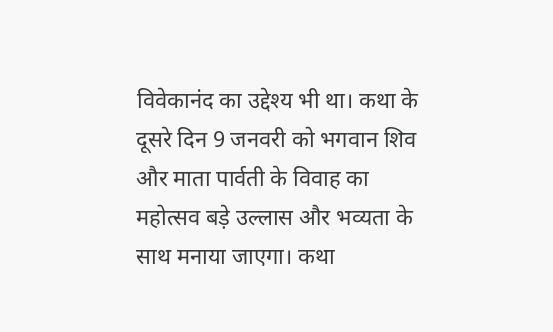विवेकानंद का उद्देश्य भी था। कथा के दूसरे दिन 9 जनवरी को भगवान शिव और माता पार्वती के विवाह का महोत्सव बड़े उल्लास और भव्यता के साथ मनाया जाएगा। कथा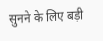सुनने के लिए बड़ी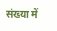संख्या में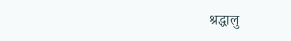श्रद्धालु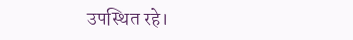उपस्थित रहे।